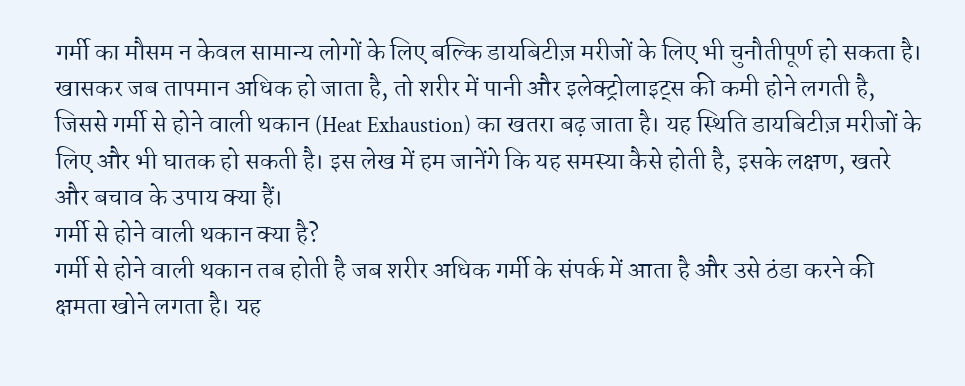गर्मी का मौसम न केवल सामान्य लोगों के लिए बल्कि डायबिटीज़ मरीजों के लिए भी चुनौतीपूर्ण हो सकता है। खासकर जब तापमान अधिक हो जाता है, तो शरीर में पानी और इलेक्ट्रोलाइट्स की कमी होने लगती है, जिससे गर्मी से होने वाली थकान (Heat Exhaustion) का खतरा बढ़ जाता है। यह स्थिति डायबिटीज़ मरीजों के लिए और भी घातक हो सकती है। इस लेख में हम जानेंगे कि यह समस्या कैसे होती है, इसके लक्षण, खतरे और बचाव के उपाय क्या हैं।
गर्मी से होने वाली थकान क्या है?
गर्मी से होने वाली थकान तब होती है जब शरीर अधिक गर्मी के संपर्क में आता है और उसे ठंडा करने की क्षमता खोने लगता है। यह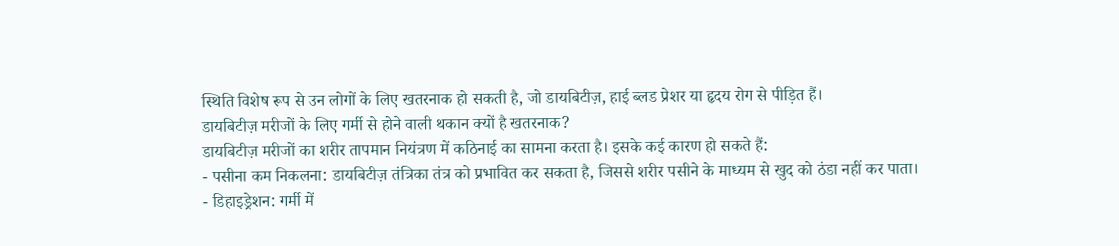स्थिति विशेष रूप से उन लोगों के लिए खतरनाक हो सकती है, जो डायबिटीज़, हाई ब्लड प्रेशर या हृदय रोग से पीड़ित हैं।
डायबिटीज़ मरीजों के लिए गर्मी से होने वाली थकान क्यों है खतरनाक?
डायबिटीज़ मरीजों का शरीर तापमान नियंत्रण में कठिनाई का सामना करता है। इसके कई कारण हो सकते हैं:
- पसीना कम निकलना: डायबिटीज़ तंत्रिका तंत्र को प्रभावित कर सकता है, जिससे शरीर पसीने के माध्यम से खुद को ठंडा नहीं कर पाता।
- डिहाइड्रेशन: गर्मी में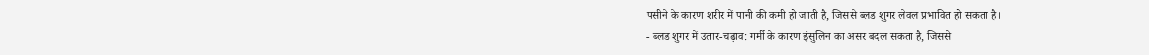पसीने के कारण शरीर में पानी की कमी हो जाती है, जिससे ब्लड शुगर लेवल प्रभावित हो सकता है।
- ब्लड शुगर में उतार-चढ़ाव: गर्मी के कारण इंसुलिन का असर बदल सकता है, जिससे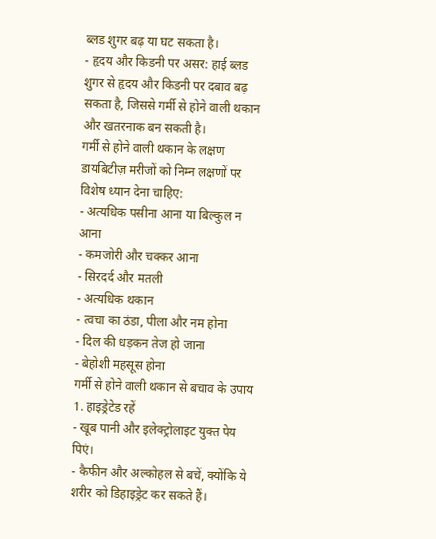ब्लड शुगर बढ़ या घट सकता है।
- हृदय और किडनी पर असर: हाई ब्लड शुगर से हृदय और किडनी पर दबाव बढ़ सकता है, जिससे गर्मी से होने वाली थकान और खतरनाक बन सकती है।
गर्मी से होने वाली थकान के लक्षण
डायबिटीज़ मरीजों को निम्न लक्षणों पर विशेष ध्यान देना चाहिए:
- अत्यधिक पसीना आना या बिल्कुल न आना
- कमजोरी और चक्कर आना
- सिरदर्द और मतली
- अत्यधिक थकान
- त्वचा का ठंडा, पीला और नम होना
- दिल की धड़कन तेज हो जाना
- बेहोशी महसूस होना
गर्मी से होने वाली थकान से बचाव के उपाय
1. हाइड्रेटेड रहें
- खूब पानी और इलेक्ट्रोलाइट युक्त पेय पिएं।
- कैफीन और अल्कोहल से बचें, क्योंकि ये शरीर को डिहाइड्रेट कर सकते हैं।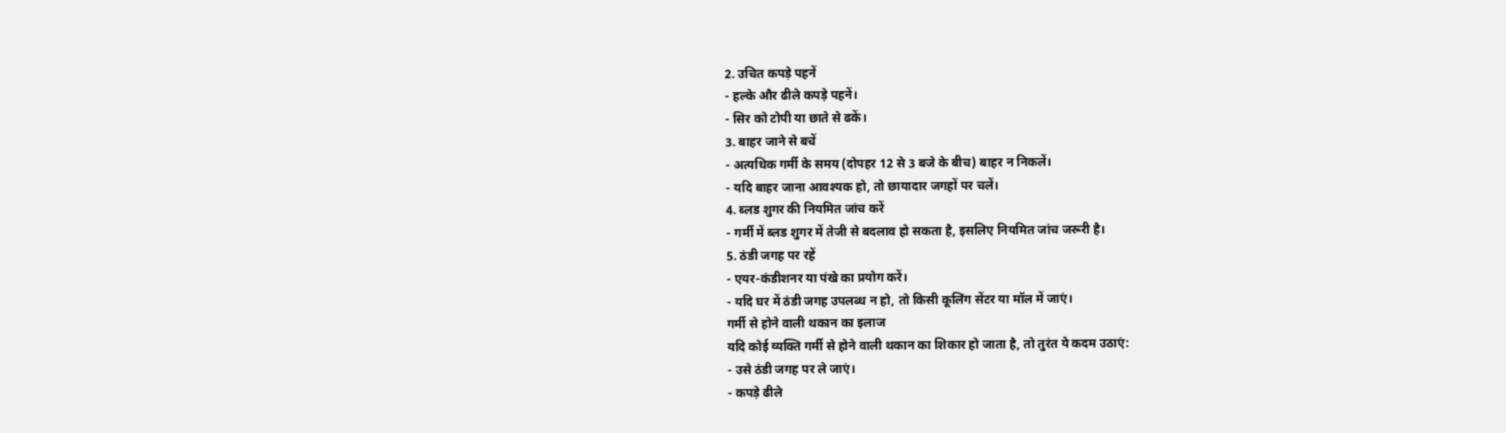2. उचित कपड़े पहनें
- हल्के और ढीले कपड़े पहनें।
- सिर को टोपी या छाते से ढकें।
3. बाहर जाने से बचें
- अत्यधिक गर्मी के समय (दोपहर 12 से 3 बजे के बीच) बाहर न निकलें।
- यदि बाहर जाना आवश्यक हो, तो छायादार जगहों पर चलें।
4. ब्लड शुगर की नियमित जांच करें
- गर्मी में ब्लड शुगर में तेजी से बदलाव हो सकता है, इसलिए नियमित जांच जरूरी है।
5. ठंडी जगह पर रहें
- एयर-कंडीशनर या पंखे का प्रयोग करें।
- यदि घर में ठंडी जगह उपलब्ध न हो, तो किसी कूलिंग सेंटर या मॉल में जाएं।
गर्मी से होने वाली थकान का इलाज
यदि कोई व्यक्ति गर्मी से होने वाली थकान का शिकार हो जाता है, तो तुरंत ये कदम उठाएं:
- उसे ठंडी जगह पर ले जाएं।
- कपड़े ढीले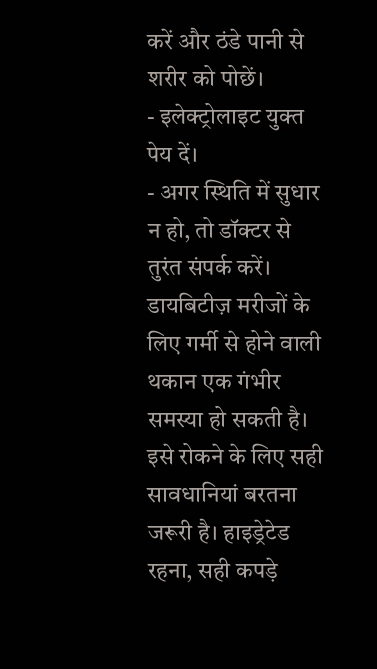करें और ठंडे पानी से शरीर को पोछें।
- इलेक्ट्रोलाइट युक्त पेय दें।
- अगर स्थिति में सुधार न हो, तो डॉक्टर से तुरंत संपर्क करें।
डायबिटीज़ मरीजों के लिए गर्मी से होने वाली थकान एक गंभीर समस्या हो सकती है। इसे रोकने के लिए सही सावधानियां बरतना जरूरी है। हाइड्रेटेड रहना, सही कपड़े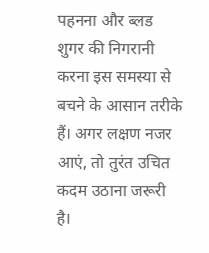पहनना और ब्लड शुगर की निगरानी करना इस समस्या से बचने के आसान तरीके हैं। अगर लक्षण नजर आएं, तो तुरंत उचित कदम उठाना जरूरी है।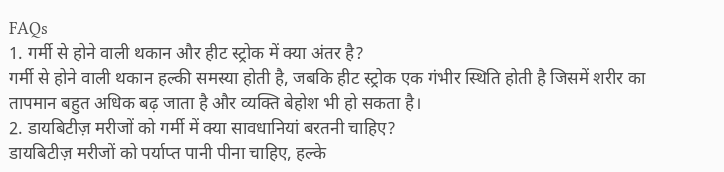FAQs
1. गर्मी से होने वाली थकान और हीट स्ट्रोक में क्या अंतर है?
गर्मी से होने वाली थकान हल्की समस्या होती है, जबकि हीट स्ट्रोक एक गंभीर स्थिति होती है जिसमें शरीर का तापमान बहुत अधिक बढ़ जाता है और व्यक्ति बेहोश भी हो सकता है।
2. डायबिटीज़ मरीजों को गर्मी में क्या सावधानियां बरतनी चाहिए?
डायबिटीज़ मरीजों को पर्याप्त पानी पीना चाहिए, हल्के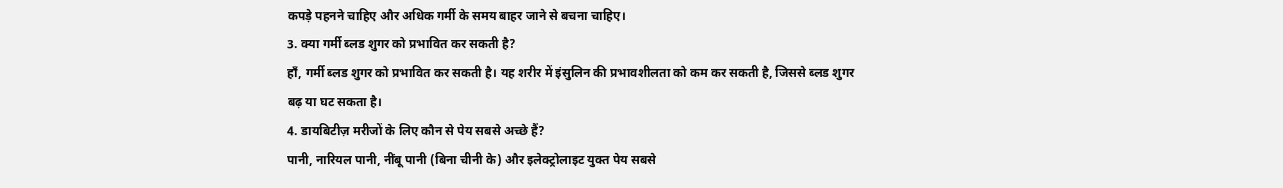कपड़े पहनने चाहिए और अधिक गर्मी के समय बाहर जाने से बचना चाहिए।
3. क्या गर्मी ब्लड शुगर को प्रभावित कर सकती है?
हाँ, गर्मी ब्लड शुगर को प्रभावित कर सकती है। यह शरीर में इंसुलिन की प्रभावशीलता को कम कर सकती है, जिससे ब्लड शुगर बढ़ या घट सकता है।
4. डायबिटीज़ मरीजों के लिए कौन से पेय सबसे अच्छे हैं?
पानी, नारियल पानी, नींबू पानी (बिना चीनी के) और इलेक्ट्रोलाइट युक्त पेय सबसे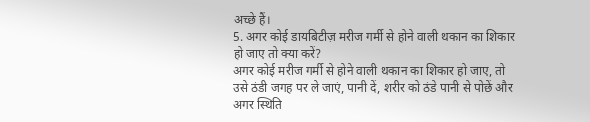अच्छे हैं।
5. अगर कोई डायबिटीज़ मरीज गर्मी से होने वाली थकान का शिकार हो जाए तो क्या करें?
अगर कोई मरीज गर्मी से होने वाली थकान का शिकार हो जाए, तो उसे ठंडी जगह पर ले जाएं, पानी दें, शरीर को ठंडे पानी से पोछें और अगर स्थिति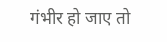गंभीर हो जाए तो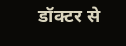डॉक्टर से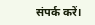संपर्क करें।